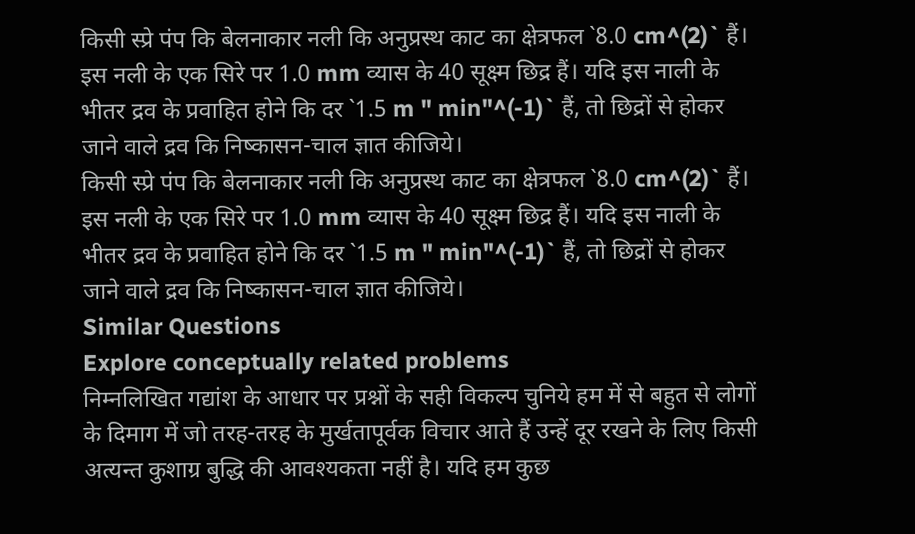किसी स्प्रे पंप कि बेलनाकार नली कि अनुप्रस्थ काट का क्षेत्रफल `8.0 cm^(2)` हैं। इस नली के एक सिरे पर 1.0 mm व्यास के 40 सूक्ष्म छिद्र हैं। यदि इस नाली के भीतर द्रव के प्रवाहित होने कि दर `1.5 m " min"^(-1)` हैं, तो छिद्रों से होकर जाने वाले द्रव कि निष्कासन-चाल ज्ञात कीजिये।
किसी स्प्रे पंप कि बेलनाकार नली कि अनुप्रस्थ काट का क्षेत्रफल `8.0 cm^(2)` हैं। इस नली के एक सिरे पर 1.0 mm व्यास के 40 सूक्ष्म छिद्र हैं। यदि इस नाली के भीतर द्रव के प्रवाहित होने कि दर `1.5 m " min"^(-1)` हैं, तो छिद्रों से होकर जाने वाले द्रव कि निष्कासन-चाल ज्ञात कीजिये।
Similar Questions
Explore conceptually related problems
निम्नलिखित गद्यांश के आधार पर प्रश्नों के सही विकल्प चुनिये हम में से बहुत से लोगों के दिमाग में जो तरह-तरह के मुर्खतापूर्वक विचार आते हैं उन्हें दूर रखने के लिए किसी अत्यन्त कुशाग्र बुद्धि की आवश्यकता नहीं है। यदि हम कुछ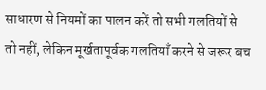साधारण से नियमों का पालन करें तो सभी गलतियों से तो नहीं, लेकिन मूर्खतापूर्वक गलतियाँ करने से जरूर बच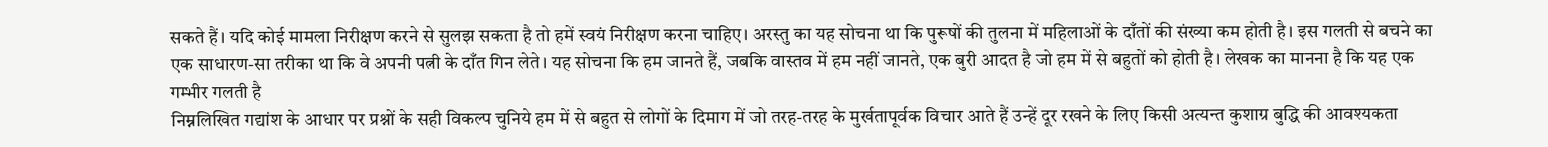सकते हैं। यदि कोई मामला निरीक्षण करने से सुलझ सकता है तो हमें स्वयं निरीक्षण करना चाहिए। अरस्तु का यह सोचना था कि पुरूषों की तुलना में महिलाओं के दाँतों की संख्या कम होती है। इस गलती से बचने का एक साधारण-सा तरीका था कि वे अपनी पत्नी के दाँत गिन लेते। यह सोचना कि हम जानते हैं, जबकि वास्तव में हम नहीं जानते, एक बुरी आदत है जो हम में से बहुतों को होती है। लेखक का मानना है कि यह एक गम्भीर गलती है
निम्नलिखित गद्यांश के आधार पर प्रश्नों के सही विकल्प चुनिये हम में से बहुत से लोगों के दिमाग में जो तरह-तरह के मुर्खतापूर्वक विचार आते हैं उन्हें दूर रखने के लिए किसी अत्यन्त कुशाग्र बुद्धि की आवश्यकता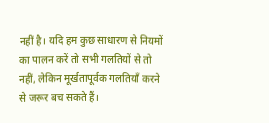नहीं है। यदि हम कुछ साधारण से नियमों का पालन करें तो सभी गलतियों से तो नहीं, लेकिन मूर्खतापूर्वक गलतियाँ करने से जरूर बच सकते हैं।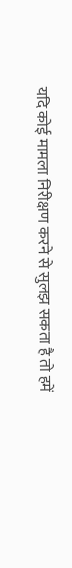यदि कोई मामला निरीक्षण करने से सुलझ सकता है तो हमें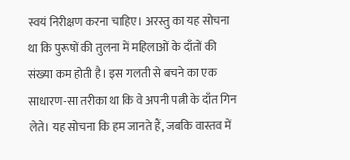स्वयं निरीक्षण करना चाहिए। अरस्तु का यह सोचना था कि पुरूषों की तुलना में महिलाओं के दाँतों की संख्या कम होती है। इस गलती से बचने का एक साधारण-सा तरीका था कि वे अपनी पत्नी के दाँत गिन लेते। यह सोचना कि हम जानते हैं, जबकि वास्तव में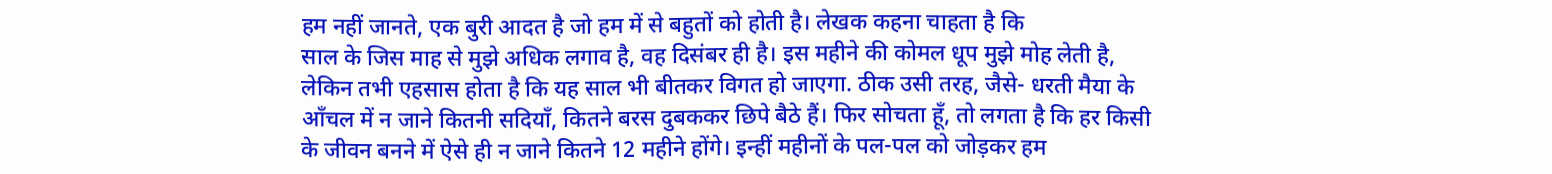हम नहीं जानते, एक बुरी आदत है जो हम में से बहुतों को होती है। लेखक कहना चाहता है कि
साल के जिस माह से मुझे अधिक लगाव है, वह दिसंबर ही है। इस महीने की कोमल धूप मुझे मोह लेती है, लेकिन तभी एहसास होता है कि यह साल भी बीतकर विगत हो जाएगा. ठीक उसी तरह, जैसे- धरती मैया के आँचल में न जाने कितनी सदियाँ, कितने बरस दुबककर छिपे बैठे हैं। फिर सोचता हूँ, तो लगता है कि हर किसी के जीवन बनने में ऐसे ही न जाने कितने 12 महीने होंगे। इन्हीं महीनों के पल-पल को जोड़कर हम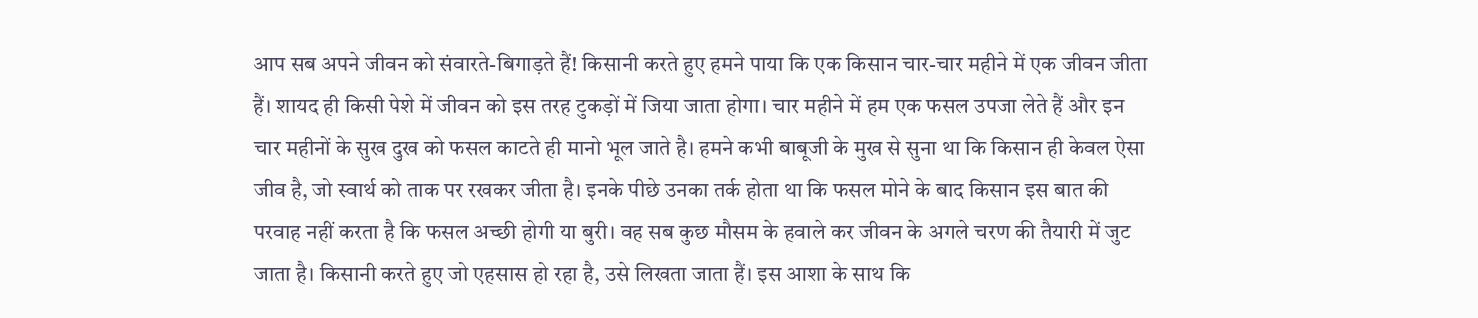आप सब अपने जीवन को संवारते-बिगाड़ते हैं! किसानी करते हुए हमने पाया कि एक किसान चार-चार महीने में एक जीवन जीता हैं। शायद ही किसी पेशे में जीवन को इस तरह टुकड़ों में जिया जाता होगा। चार महीने में हम एक फसल उपजा लेते हैं और इन चार महीनों के सुख दुख को फसल काटते ही मानो भूल जाते है। हमने कभी बाबूजी के मुख से सुना था कि किसान ही केवल ऐसा जीव है, जो स्वार्थ को ताक पर रखकर जीता है। इनके पीछे उनका तर्क होता था कि फसल मोने के बाद किसान इस बात की परवाह नहीं करता है कि फसल अच्छी होगी या बुरी। वह सब कुछ मौसम के हवाले कर जीवन के अगले चरण की तैयारी में जुट जाता है। किसानी करते हुए जो एहसास हो रहा है, उसे लिखता जाता हैं। इस आशा के साथ कि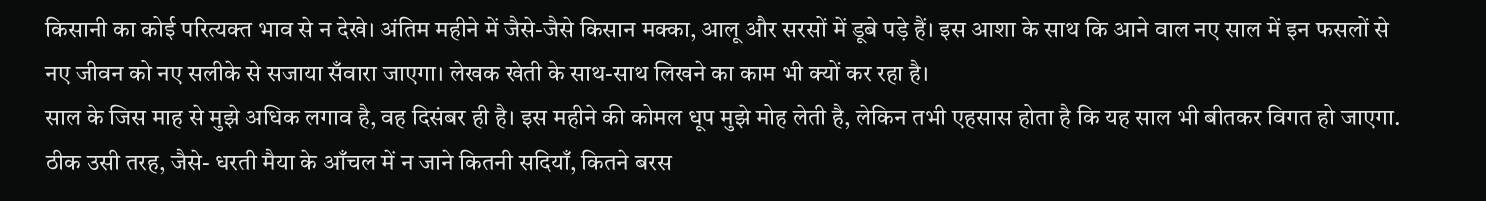किसानी का कोई परित्यक्त भाव से न देखे। अंतिम महीने में जैसे-जैसे किसान मक्का, आलू और सरसों में डूबे पड़े हैं। इस आशा के साथ कि आने वाल नए साल में इन फसलों से नए जीवन को नए सलीके से सजाया सँवारा जाएगा। लेखक खेती के साथ-साथ लिखने का काम भी क्यों कर रहा है।
साल के जिस माह से मुझे अधिक लगाव है, वह दिसंबर ही है। इस महीने की कोमल धूप मुझे मोह लेती है, लेकिन तभी एहसास होता है कि यह साल भी बीतकर विगत हो जाएगा. ठीक उसी तरह, जैसे- धरती मैया के आँचल में न जाने कितनी सदियाँ, कितने बरस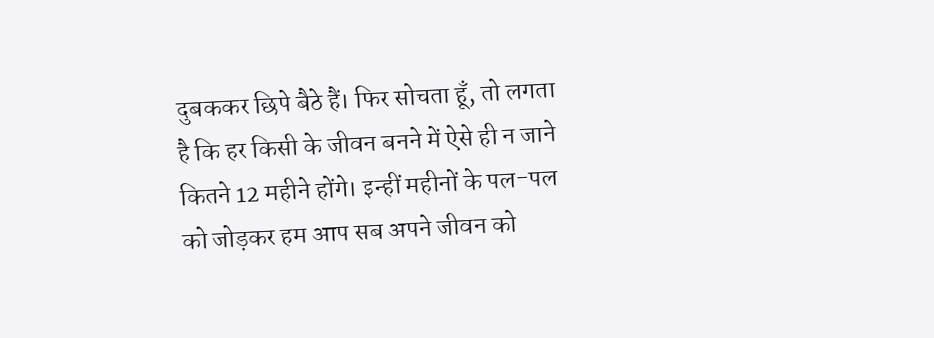दुबककर छिपे बैठे हैं। फिर सोचता हूँ, तो लगता है कि हर किसी के जीवन बनने में ऐसे ही न जाने कितने 12 महीने होंगे। इन्हीं महीनों के पल-पल को जोड़कर हम आप सब अपने जीवन को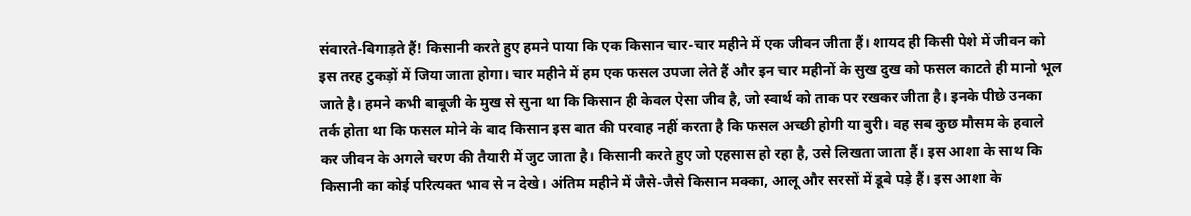संवारते-बिगाड़ते हैं! किसानी करते हुए हमने पाया कि एक किसान चार-चार महीने में एक जीवन जीता हैं। शायद ही किसी पेशे में जीवन को इस तरह टुकड़ों में जिया जाता होगा। चार महीने में हम एक फसल उपजा लेते हैं और इन चार महीनों के सुख दुख को फसल काटते ही मानो भूल जाते है। हमने कभी बाबूजी के मुख से सुना था कि किसान ही केवल ऐसा जीव है, जो स्वार्थ को ताक पर रखकर जीता है। इनके पीछे उनका तर्क होता था कि फसल मोने के बाद किसान इस बात की परवाह नहीं करता है कि फसल अच्छी होगी या बुरी। वह सब कुछ मौसम के हवाले कर जीवन के अगले चरण की तैयारी में जुट जाता है। किसानी करते हुए जो एहसास हो रहा है, उसे लिखता जाता हैं। इस आशा के साथ कि किसानी का कोई परित्यक्त भाव से न देखे। अंतिम महीने में जैसे-जैसे किसान मक्का, आलू और सरसों में डूबे पड़े हैं। इस आशा के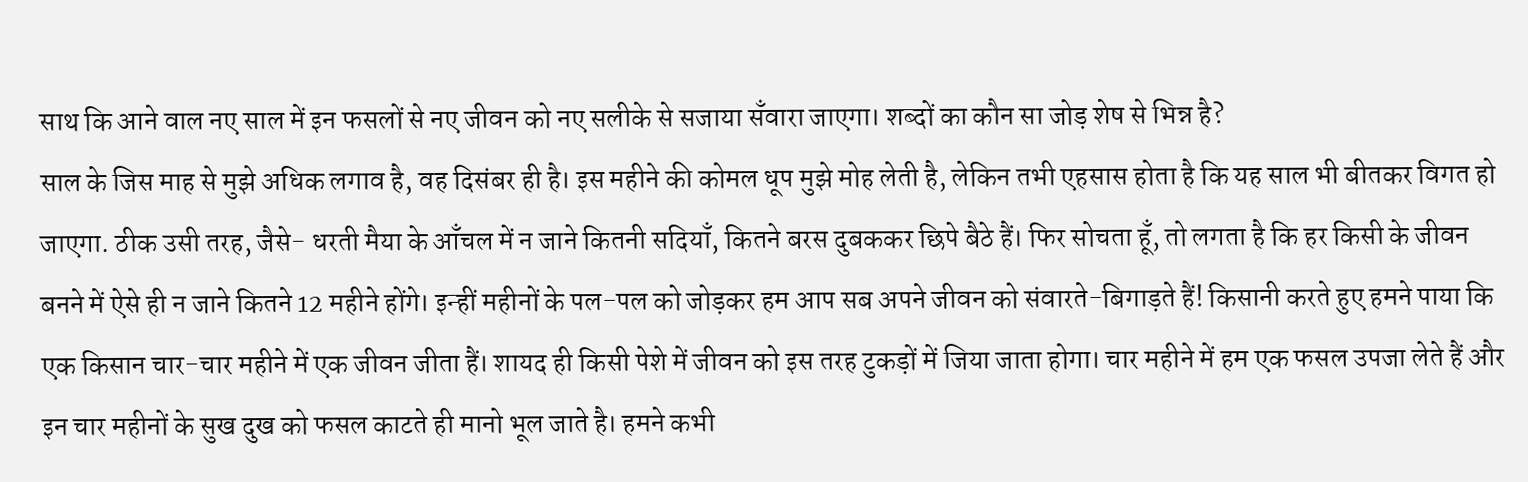साथ कि आने वाल नए साल में इन फसलों से नए जीवन को नए सलीके से सजाया सँवारा जाएगा। शब्दों का कौन सा जोड़ शेष से भिन्न है?
साल के जिस माह से मुझे अधिक लगाव है, वह दिसंबर ही है। इस महीने की कोमल धूप मुझे मोह लेती है, लेकिन तभी एहसास होता है कि यह साल भी बीतकर विगत हो जाएगा. ठीक उसी तरह, जैसे- धरती मैया के आँचल में न जाने कितनी सदियाँ, कितने बरस दुबककर छिपे बैठे हैं। फिर सोचता हूँ, तो लगता है कि हर किसी के जीवन बनने में ऐसे ही न जाने कितने 12 महीने होंगे। इन्हीं महीनों के पल-पल को जोड़कर हम आप सब अपने जीवन को संवारते-बिगाड़ते हैं! किसानी करते हुए हमने पाया कि एक किसान चार-चार महीने में एक जीवन जीता हैं। शायद ही किसी पेशे में जीवन को इस तरह टुकड़ों में जिया जाता होगा। चार महीने में हम एक फसल उपजा लेते हैं और इन चार महीनों के सुख दुख को फसल काटते ही मानो भूल जाते है। हमने कभी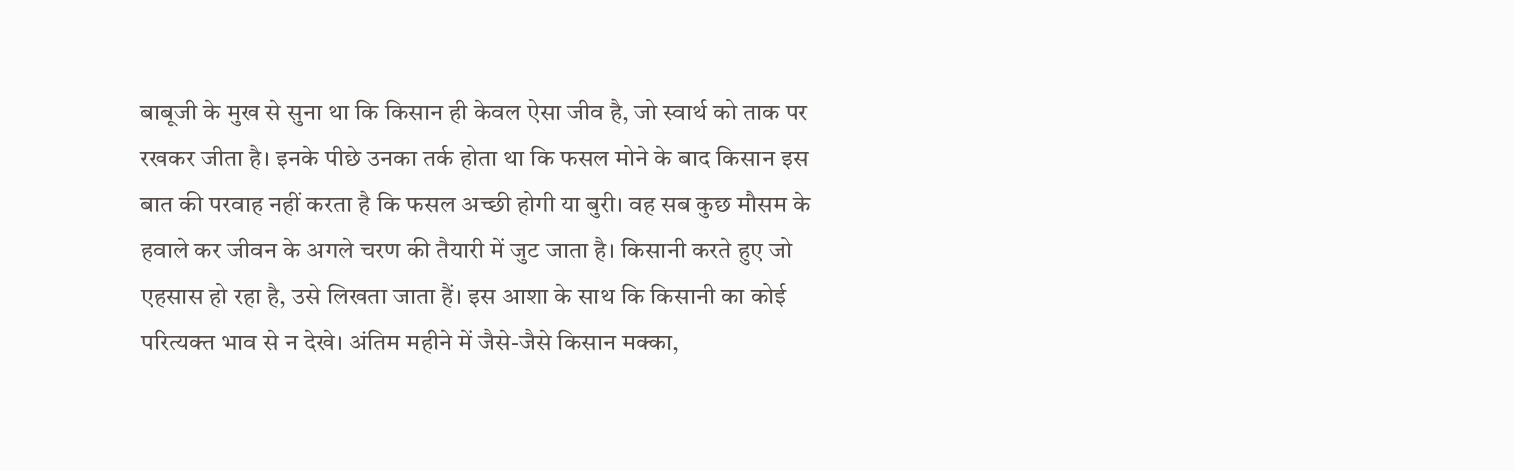बाबूजी के मुख से सुना था कि किसान ही केवल ऐसा जीव है, जो स्वार्थ को ताक पर रखकर जीता है। इनके पीछे उनका तर्क होता था कि फसल मोने के बाद किसान इस बात की परवाह नहीं करता है कि फसल अच्छी होगी या बुरी। वह सब कुछ मौसम के हवाले कर जीवन के अगले चरण की तैयारी में जुट जाता है। किसानी करते हुए जो एहसास हो रहा है, उसे लिखता जाता हैं। इस आशा के साथ कि किसानी का कोई परित्यक्त भाव से न देखे। अंतिम महीने में जैसे-जैसे किसान मक्का,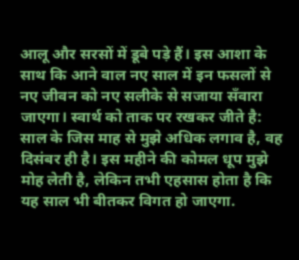आलू और सरसों में डूबे पड़े हैं। इस आशा के साथ कि आने वाल नए साल में इन फसलों से नए जीवन को नए सलीके से सजाया सँवारा जाएगा। स्वार्थ को ताक पर रखकर जीते है:
साल के जिस माह से मुझे अधिक लगाव है, वह दिसंबर ही है। इस महीने की कोमल धूप मुझे मोह लेती है, लेकिन तभी एहसास होता है कि यह साल भी बीतकर विगत हो जाएगा.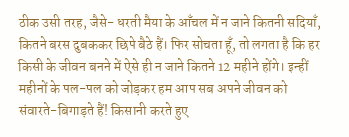ठीक उसी तरह, जैसे- धरती मैया के आँचल में न जाने कितनी सदियाँ, कितने बरस दुबककर छिपे बैठे हैं। फिर सोचता हूँ, तो लगता है कि हर किसी के जीवन बनने में ऐसे ही न जाने कितने 12 महीने होंगे। इन्हीं महीनों के पल-पल को जोड़कर हम आप सब अपने जीवन को संवारते-बिगाड़ते हैं! किसानी करते हुए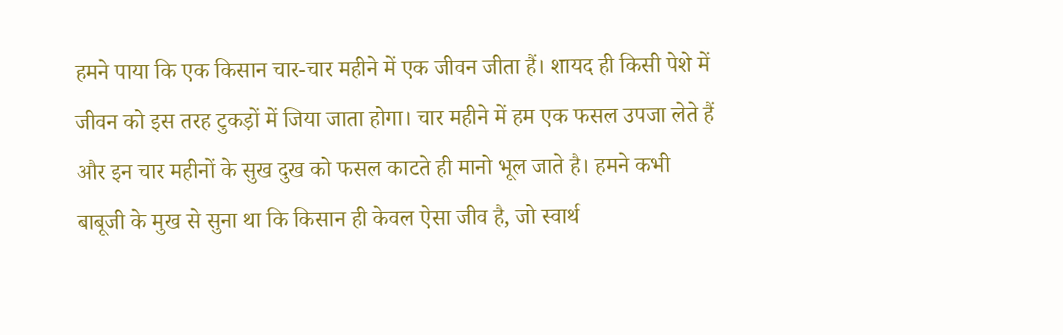हमने पाया कि एक किसान चार-चार महीने में एक जीवन जीता हैं। शायद ही किसी पेशे में जीवन को इस तरह टुकड़ों में जिया जाता होगा। चार महीने में हम एक फसल उपजा लेते हैं और इन चार महीनों के सुख दुख को फसल काटते ही मानो भूल जाते है। हमने कभी बाबूजी के मुख से सुना था कि किसान ही केवल ऐसा जीव है, जो स्वार्थ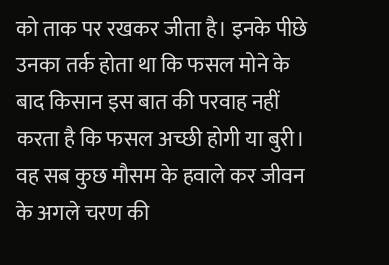को ताक पर रखकर जीता है। इनके पीछे उनका तर्क होता था कि फसल मोने के बाद किसान इस बात की परवाह नहीं करता है कि फसल अच्छी होगी या बुरी। वह सब कुछ मौसम के हवाले कर जीवन के अगले चरण की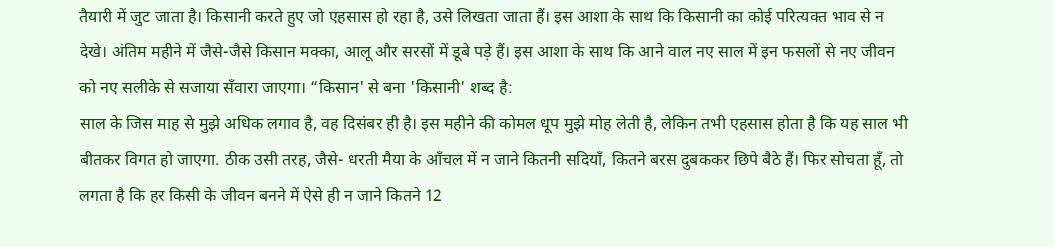तैयारी में जुट जाता है। किसानी करते हुए जो एहसास हो रहा है, उसे लिखता जाता हैं। इस आशा के साथ कि किसानी का कोई परित्यक्त भाव से न देखे। अंतिम महीने में जैसे-जैसे किसान मक्का, आलू और सरसों में डूबे पड़े हैं। इस आशा के साथ कि आने वाल नए साल में इन फसलों से नए जीवन को नए सलीके से सजाया सँवारा जाएगा। “किसान' से बना 'किसानी' शब्द है:
साल के जिस माह से मुझे अधिक लगाव है, वह दिसंबर ही है। इस महीने की कोमल धूप मुझे मोह लेती है, लेकिन तभी एहसास होता है कि यह साल भी बीतकर विगत हो जाएगा. ठीक उसी तरह, जैसे- धरती मैया के आँचल में न जाने कितनी सदियाँ, कितने बरस दुबककर छिपे बैठे हैं। फिर सोचता हूँ, तो लगता है कि हर किसी के जीवन बनने में ऐसे ही न जाने कितने 12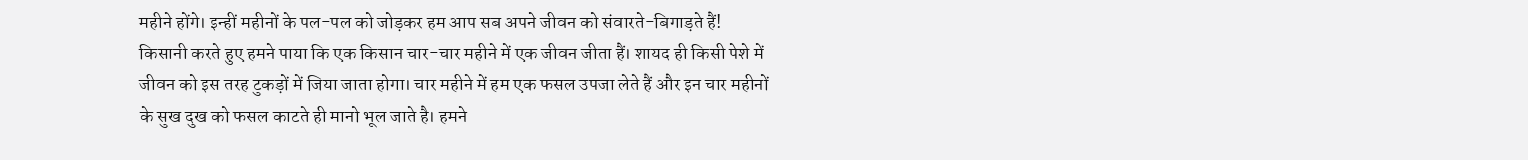महीने होंगे। इन्हीं महीनों के पल-पल को जोड़कर हम आप सब अपने जीवन को संवारते-बिगाड़ते हैं! किसानी करते हुए हमने पाया कि एक किसान चार-चार महीने में एक जीवन जीता हैं। शायद ही किसी पेशे में जीवन को इस तरह टुकड़ों में जिया जाता होगा। चार महीने में हम एक फसल उपजा लेते हैं और इन चार महीनों के सुख दुख को फसल काटते ही मानो भूल जाते है। हमने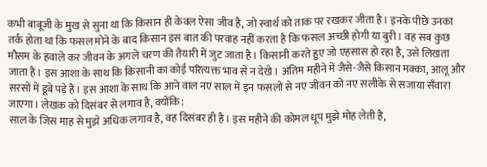कभी बाबूजी के मुख से सुना था कि किसान ही केवल ऐसा जीव है, जो स्वार्थ को ताक पर रखकर जीता है। इनके पीछे उनका तर्क होता था कि फसल मोने के बाद किसान इस बात की परवाह नहीं करता है कि फसल अच्छी होगी या बुरी। वह सब कुछ मौसम के हवाले कर जीवन के अगले चरण की तैयारी में जुट जाता है। किसानी करते हुए जो एहसास हो रहा है, उसे लिखता जाता हैं। इस आशा के साथ कि किसानी का कोई परित्यक्त भाव से न देखे। अंतिम महीने में जैसे-जैसे किसान मक्का, आलू और सरसों में डूबे पड़े हैं। इस आशा के साथ कि आने वाल नए साल में इन फसलों से नए जीवन को नए सलीके से सजाया सँवारा जाएगा। लेखक को दिसंबर से लगाव है, क्योंकि:
साल के जिस माह से मुझे अधिक लगाव है, वह दिसंबर ही है। इस महीने की कोमल धूप मुझे मोह लेती है,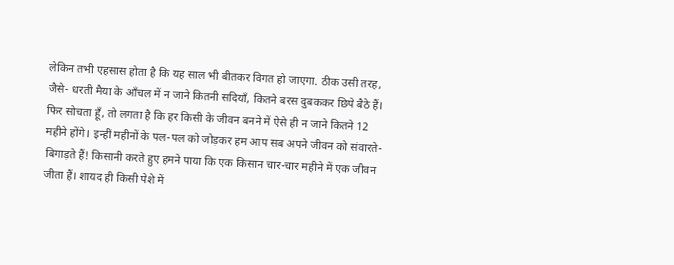लेकिन तभी एहसास होता है कि यह साल भी बीतकर विगत हो जाएगा. ठीक उसी तरह, जैसे- धरती मैया के आँचल में न जाने कितनी सदियाँ, कितने बरस दुबककर छिपे बैठे हैं। फिर सोचता हूँ, तो लगता है कि हर किसी के जीवन बनने में ऐसे ही न जाने कितने 12 महीने होंगे। इन्हीं महीनों के पल-पल को जोड़कर हम आप सब अपने जीवन को संवारते-बिगाड़ते हैं! किसानी करते हुए हमने पाया कि एक किसान चार-चार महीने में एक जीवन जीता हैं। शायद ही किसी पेशे में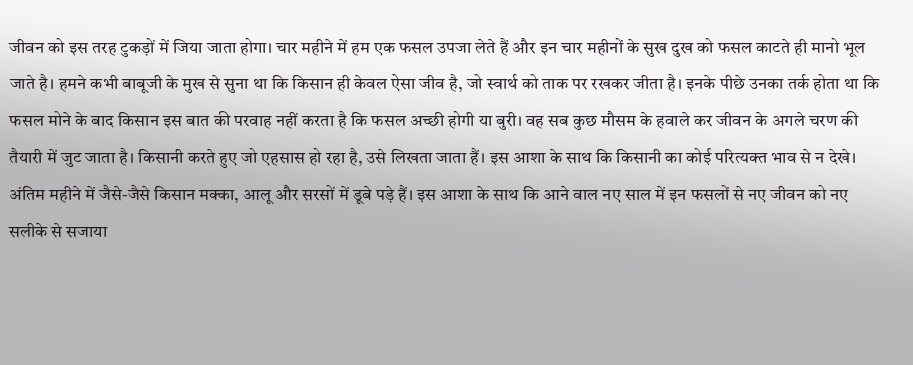जीवन को इस तरह टुकड़ों में जिया जाता होगा। चार महीने में हम एक फसल उपजा लेते हैं और इन चार महीनों के सुख दुख को फसल काटते ही मानो भूल जाते है। हमने कभी बाबूजी के मुख से सुना था कि किसान ही केवल ऐसा जीव है, जो स्वार्थ को ताक पर रखकर जीता है। इनके पीछे उनका तर्क होता था कि फसल मोने के बाद किसान इस बात की परवाह नहीं करता है कि फसल अच्छी होगी या बुरी। वह सब कुछ मौसम के हवाले कर जीवन के अगले चरण की तैयारी में जुट जाता है। किसानी करते हुए जो एहसास हो रहा है, उसे लिखता जाता हैं। इस आशा के साथ कि किसानी का कोई परित्यक्त भाव से न देखे। अंतिम महीने में जैसे-जैसे किसान मक्का, आलू और सरसों में डूबे पड़े हैं। इस आशा के साथ कि आने वाल नए साल में इन फसलों से नए जीवन को नए सलीके से सजाया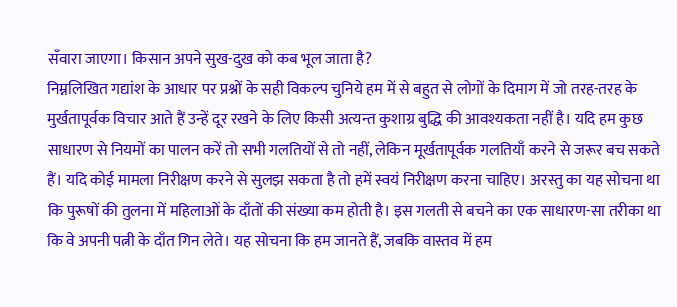सँवारा जाएगा। किसान अपने सुख-दुख को कब भूल जाता है?
निम्नलिखित गद्यांश के आधार पर प्रश्नों के सही विकल्प चुनिये हम में से बहुत से लोगों के दिमाग में जो तरह-तरह के मुर्खतापूर्वक विचार आते हैं उन्हें दूर रखने के लिए किसी अत्यन्त कुशाग्र बुद्धि की आवश्यकता नहीं है। यदि हम कुछ साधारण से नियमों का पालन करें तो सभी गलतियों से तो नहीं, लेकिन मूर्खतापूर्वक गलतियाँ करने से जरूर बच सकते हैं। यदि कोई मामला निरीक्षण करने से सुलझ सकता है तो हमें स्वयं निरीक्षण करना चाहिए। अरस्तु का यह सोचना था कि पुरूषों की तुलना में महिलाओं के दाँतों की संख्या कम होती है। इस गलती से बचने का एक साधारण-सा तरीका था कि वे अपनी पत्नी के दाँत गिन लेते। यह सोचना कि हम जानते हैं, जबकि वास्तव में हम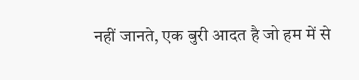नहीं जानते, एक बुरी आदत है जो हम में से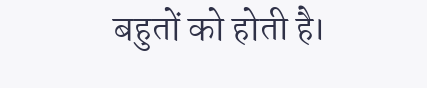बहुतों को होती है।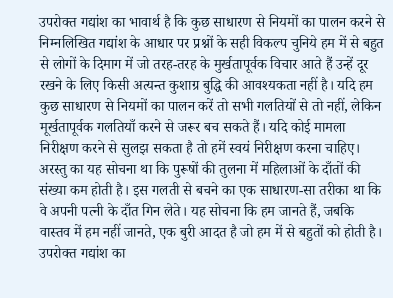उपरोक्त गद्यांश का भावार्थ है कि कुछ साधारण से नियमों का पालन करने से
निम्नलिखित गद्यांश के आधार पर प्रश्नों के सही विकल्प चुनिये हम में से बहुत से लोगों के दिमाग में जो तरह-तरह के मुर्खतापूर्वक विचार आते हैं उन्हें दूर रखने के लिए किसी अत्यन्त कुशाग्र बुद्धि की आवश्यकता नहीं है। यदि हम कुछ साधारण से नियमों का पालन करें तो सभी गलतियों से तो नहीं, लेकिन मूर्खतापूर्वक गलतियाँ करने से जरूर बच सकते हैं। यदि कोई मामला निरीक्षण करने से सुलझ सकता है तो हमें स्वयं निरीक्षण करना चाहिए। अरस्तु का यह सोचना था कि पुरूषों की तुलना में महिलाओं के दाँतों की संख्या कम होती है। इस गलती से बचने का एक साधारण-सा तरीका था कि वे अपनी पत्नी के दाँत गिन लेते। यह सोचना कि हम जानते हैं, जबकि वास्तव में हम नहीं जानते, एक बुरी आदत है जो हम में से बहुतों को होती है। उपरोक्त गद्यांश का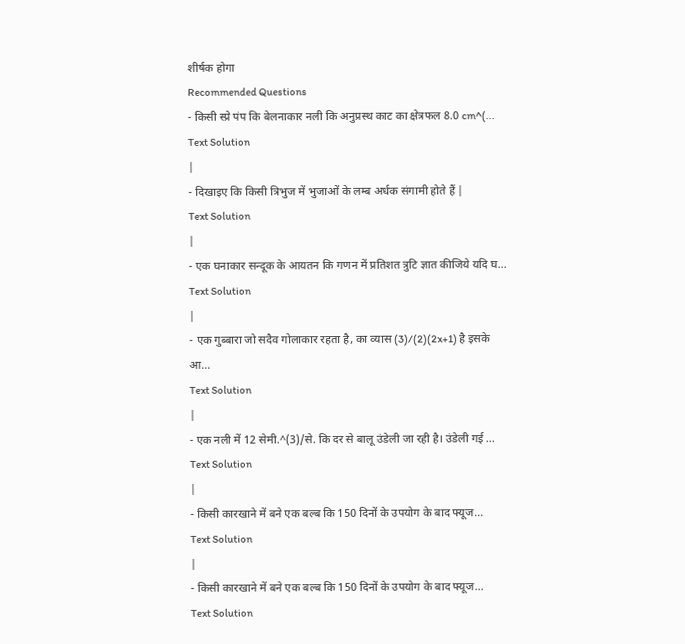शीर्षक होगा
Recommended Questions
- किसी स्प्रे पंप कि बेलनाकार नली कि अनुप्रस्थ काट का क्षेत्रफल 8.0 cm^(...
Text Solution
|
- दिखाइए कि किसी त्रिभुज में भुजाओं के लम्ब अर्धक संगामी होते हैं |
Text Solution
|
- एक घनाकार सन्दूक के आयतन कि गणन में प्रतिशत त्रुटि ज्ञात कीजिये यदि घ...
Text Solution
|
- एक गुब्बारा जो सदैव गोलाकार रहता है, का व्यास (3)/(2)(2x+1) है इसके आ...
Text Solution
|
- एक नली में 12 सेमी.^(3)/से. कि दर से बालू उंडेली जा रही है। उंडेली गई ...
Text Solution
|
- किसी कारखाने में बने एक बल्ब कि 150 दिनों के उपयोग के बाद फ्यूज...
Text Solution
|
- किसी कारखाने में बने एक बल्ब कि 150 दिनों के उपयोग के बाद फ्यूज...
Text Solution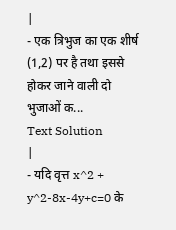|
- एक त्रिभुज का एक शीर्ष (1,2) पर है तथा इससे होकर जाने वाली दो भुजाओं क...
Text Solution
|
- यदि वृत्त x^2 + y^2-8x-4y+c=0 के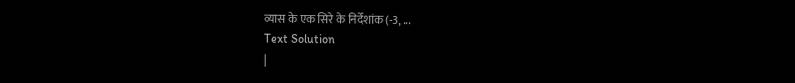व्यास के एक सिरे के निर्देशांक (-3, ...
Text Solution
|